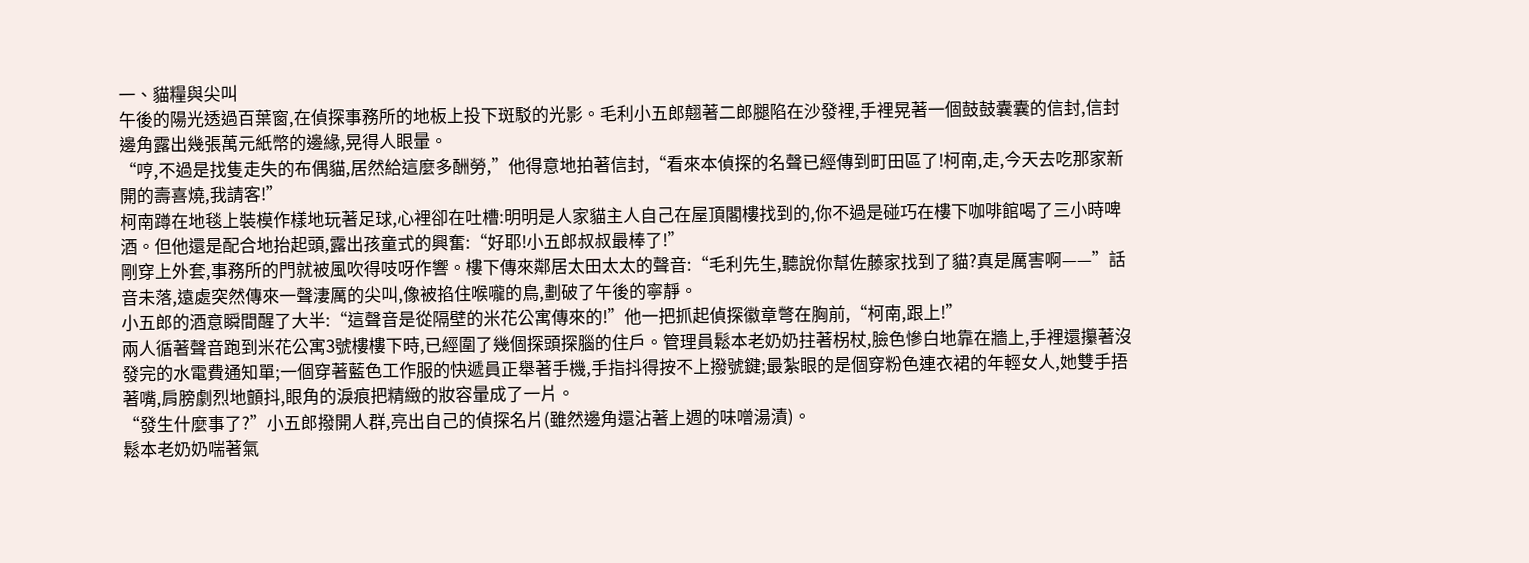一、貓糧與尖叫
午後的陽光透過百葉窗,在偵探事務所的地板上投下斑駁的光影。毛利小五郎翹著二郎腿陷在沙發裡,手裡晃著一個鼓鼓囊囊的信封,信封邊角露出幾張萬元紙幣的邊緣,晃得人眼暈。
“哼,不過是找隻走失的布偶貓,居然給這麼多酬勞,”他得意地拍著信封,“看來本偵探的名聲已經傳到町田區了!柯南,走,今天去吃那家新開的壽喜燒,我請客!”
柯南蹲在地毯上裝模作樣地玩著足球,心裡卻在吐槽:明明是人家貓主人自己在屋頂閣樓找到的,你不過是碰巧在樓下咖啡館喝了三小時啤酒。但他還是配合地抬起頭,露出孩童式的興奮:“好耶!小五郎叔叔最棒了!”
剛穿上外套,事務所的門就被風吹得吱呀作響。樓下傳來鄰居太田太太的聲音:“毛利先生,聽說你幫佐藤家找到了貓?真是厲害啊——”話音未落,遠處突然傳來一聲淒厲的尖叫,像被掐住喉嚨的鳥,劃破了午後的寧靜。
小五郎的酒意瞬間醒了大半:“這聲音是從隔壁的米花公寓傳來的!”他一把抓起偵探徽章彆在胸前,“柯南,跟上!”
兩人循著聲音跑到米花公寓3號樓樓下時,已經圍了幾個探頭探腦的住戶。管理員鬆本老奶奶拄著柺杖,臉色慘白地靠在牆上,手裡還攥著沒發完的水電費通知單;一個穿著藍色工作服的快遞員正舉著手機,手指抖得按不上撥號鍵;最紮眼的是個穿粉色連衣裙的年輕女人,她雙手捂著嘴,肩膀劇烈地顫抖,眼角的淚痕把精緻的妝容暈成了一片。
“發生什麼事了?”小五郎撥開人群,亮出自己的偵探名片(雖然邊角還沾著上週的味噌湯漬)。
鬆本老奶奶喘著氣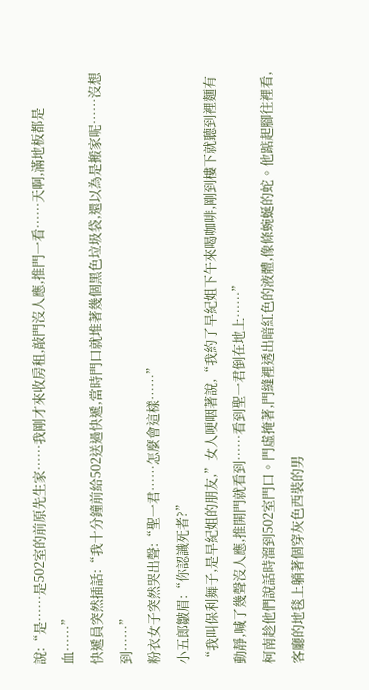說:“是……是502室的前原先生家……我剛才來收房租,敲門沒人應,推門一看……天啊,滿地板都是血……”
快遞員突然插話:“我十分鐘前給502送過快遞,當時門口就堆著幾個黑色垃圾袋,還以為是搬家呢……沒想到……”
粉衣女子突然哭出聲:“聖一君……怎麼會這樣……”
小五郎皺眉:“你認識死者?”
“我叫保利舞子,是早紀姐的朋友,”女人哽咽著說,“我約了早紀姐下午來喝咖啡,剛到樓下就聽到裡麵有動靜,喊了幾聲沒人應,推開門就看到……看到聖一君倒在地上……”
柯南趁他們說話時溜到502室門口。門虛掩著,門縫裡透出暗紅色的液體,像條蜿蜒的蛇。他踮起腳往裡看,客廳的地毯上躺著個穿灰色西裝的男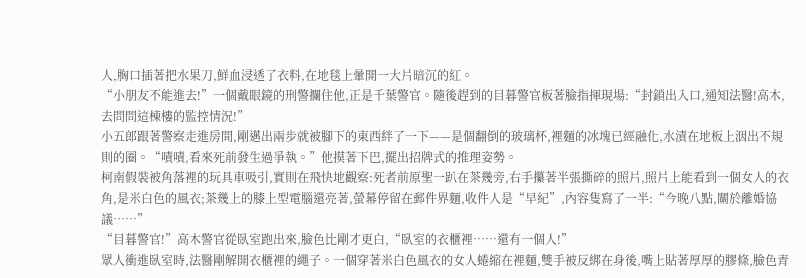人,胸口插著把水果刀,鮮血浸透了衣料,在地毯上暈開一大片暗沉的紅。
“小朋友不能進去!”一個戴眼鏡的刑警攔住他,正是千葉警官。隨後趕到的目暮警官板著臉指揮現場:“封鎖出入口,通知法醫!高木,去問問這棟樓的監控情況!”
小五郎跟著警察走進房間,剛邁出兩步就被腳下的東西絆了一下——是個翻倒的玻璃杯,裡麵的冰塊已經融化,水漬在地板上洇出不規則的圈。“嘖嘖,看來死前發生過爭執。”他摸著下巴,擺出招牌式的推理姿勢。
柯南假裝被角落裡的玩具車吸引,實則在飛快地觀察:死者前原聖一趴在茶幾旁,右手攥著半張撕碎的照片,照片上能看到一個女人的衣角,是米白色的風衣;茶幾上的膝上型電腦還亮著,螢幕停留在郵件界麵,收件人是“早紀”,內容隻寫了一半:“今晚八點,關於離婚協議……”
“目暮警官!”高木警官從臥室跑出來,臉色比剛才更白,“臥室的衣櫃裡……還有一個人!”
眾人衝進臥室時,法醫剛解開衣櫃裡的繩子。一個穿著米白色風衣的女人蜷縮在裡麵,雙手被反綁在身後,嘴上貼著厚厚的膠條,臉色青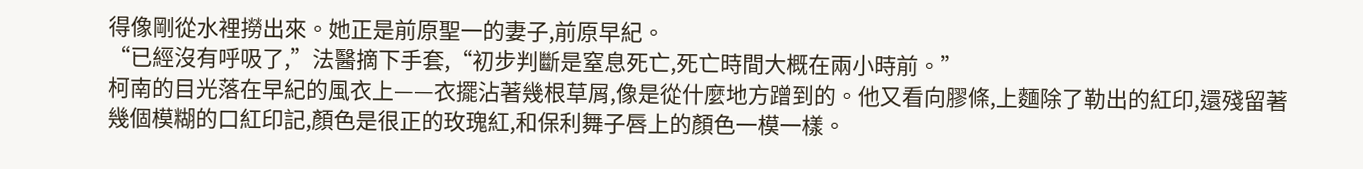得像剛從水裡撈出來。她正是前原聖一的妻子,前原早紀。
“已經沒有呼吸了,”法醫摘下手套,“初步判斷是窒息死亡,死亡時間大概在兩小時前。”
柯南的目光落在早紀的風衣上——衣擺沾著幾根草屑,像是從什麼地方蹭到的。他又看向膠條,上麵除了勒出的紅印,還殘留著幾個模糊的口紅印記,顏色是很正的玫瑰紅,和保利舞子唇上的顏色一模一樣。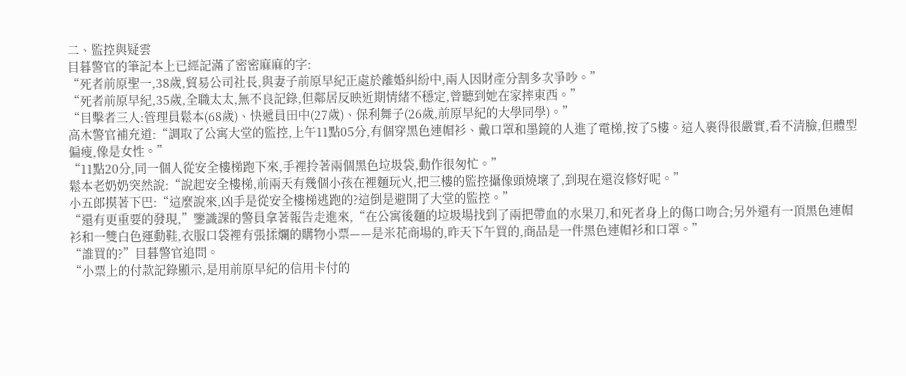二、監控與疑雲
目暮警官的筆記本上已經記滿了密密麻麻的字:
“死者前原聖一,38歲,貿易公司社長,與妻子前原早紀正處於離婚糾紛中,兩人因財產分割多次爭吵。”
“死者前原早紀,35歲,全職太太,無不良記錄,但鄰居反映近期情緒不穩定,曾聽到她在家摔東西。”
“目擊者三人:管理員鬆本(68歲)、快遞員田中(27歲)、保利舞子(26歲,前原早紀的大學同學)。”
高木警官補充道:“調取了公寓大堂的監控,上午11點05分,有個穿黑色連帽衫、戴口罩和墨鏡的人進了電梯,按了5樓。這人裹得很嚴實,看不清臉,但體型偏瘦,像是女性。”
“11點20分,同一個人從安全樓梯跑下來,手裡拎著兩個黑色垃圾袋,動作很匆忙。”
鬆本老奶奶突然說:“說起安全樓梯,前兩天有幾個小孩在裡麵玩火,把三樓的監控攝像頭燒壞了,到現在還沒修好呢。”
小五郎摸著下巴:“這麼說來,凶手是從安全樓梯逃跑的?這倒是避開了大堂的監控。”
“還有更重要的發現,”鑒識課的警員拿著報告走進來,“在公寓後麵的垃圾場找到了兩把帶血的水果刀,和死者身上的傷口吻合;另外還有一頂黑色連帽衫和一雙白色運動鞋,衣服口袋裡有張揉爛的購物小票——是米花商場的,昨天下午買的,商品是一件黑色連帽衫和口罩。”
“誰買的?”目暮警官追問。
“小票上的付款記錄顯示,是用前原早紀的信用卡付的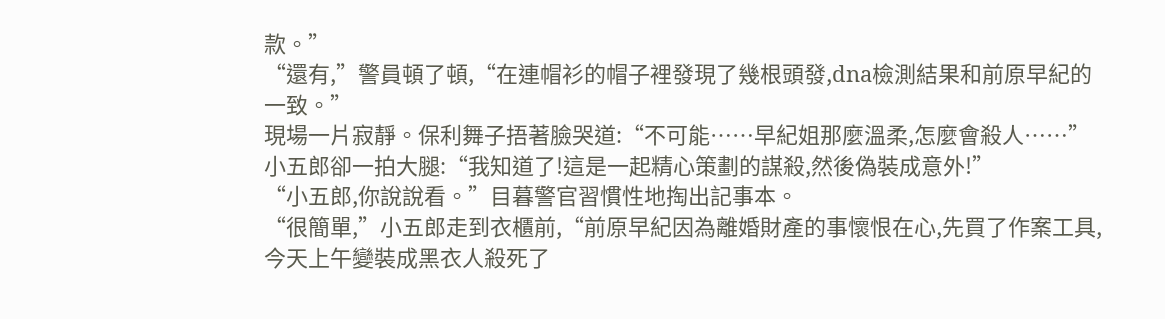款。”
“還有,”警員頓了頓,“在連帽衫的帽子裡發現了幾根頭發,dna檢測結果和前原早紀的一致。”
現場一片寂靜。保利舞子捂著臉哭道:“不可能……早紀姐那麼溫柔,怎麼會殺人……”
小五郎卻一拍大腿:“我知道了!這是一起精心策劃的謀殺,然後偽裝成意外!”
“小五郎,你說說看。”目暮警官習慣性地掏出記事本。
“很簡單,”小五郎走到衣櫃前,“前原早紀因為離婚財產的事懷恨在心,先買了作案工具,今天上午變裝成黑衣人殺死了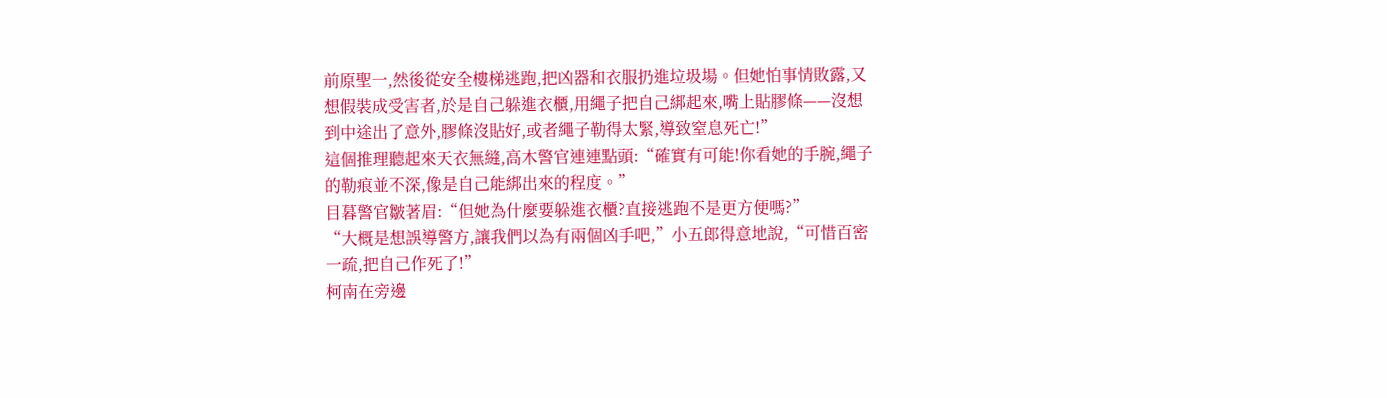前原聖一,然後從安全樓梯逃跑,把凶器和衣服扔進垃圾場。但她怕事情敗露,又想假裝成受害者,於是自己躲進衣櫃,用繩子把自己綁起來,嘴上貼膠條——沒想到中途出了意外,膠條沒貼好,或者繩子勒得太緊,導致窒息死亡!”
這個推理聽起來天衣無縫,高木警官連連點頭:“確實有可能!你看她的手腕,繩子的勒痕並不深,像是自己能綁出來的程度。”
目暮警官皺著眉:“但她為什麼要躲進衣櫃?直接逃跑不是更方便嗎?”
“大概是想誤導警方,讓我們以為有兩個凶手吧,”小五郎得意地說,“可惜百密一疏,把自己作死了!”
柯南在旁邊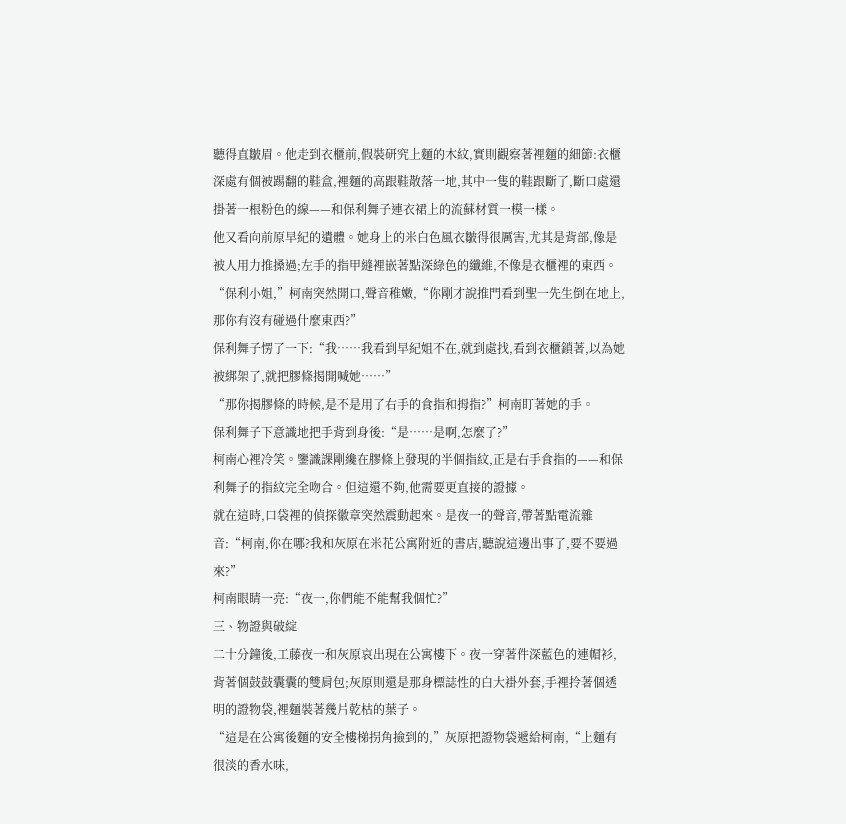聽得直皺眉。他走到衣櫃前,假裝研究上麵的木紋,實則觀察著裡麵的細節:衣櫃深處有個被踢翻的鞋盒,裡麵的高跟鞋散落一地,其中一隻的鞋跟斷了,斷口處還掛著一根粉色的線——和保利舞子連衣裙上的流蘇材質一模一樣。
他又看向前原早紀的遺體。她身上的米白色風衣皺得很厲害,尤其是背部,像是被人用力推搡過;左手的指甲縫裡嵌著點深綠色的纖維,不像是衣櫃裡的東西。
“保利小姐,”柯南突然開口,聲音稚嫩,“你剛才說推門看到聖一先生倒在地上,那你有沒有碰過什麼東西?”
保利舞子愣了一下:“我……我看到早紀姐不在,就到處找,看到衣櫃鎖著,以為她被綁架了,就把膠條揭開喊她……”
“那你揭膠條的時候,是不是用了右手的食指和拇指?”柯南盯著她的手。
保利舞子下意識地把手背到身後:“是……是啊,怎麼了?”
柯南心裡冷笑。鑒識課剛纔在膠條上發現的半個指紋,正是右手食指的——和保利舞子的指紋完全吻合。但這還不夠,他需要更直接的證據。
就在這時,口袋裡的偵探徽章突然震動起來。是夜一的聲音,帶著點電流雜音:“柯南,你在哪?我和灰原在米花公寓附近的書店,聽說這邊出事了,要不要過來?”
柯南眼睛一亮:“夜一,你們能不能幫我個忙?”
三、物證與破綻
二十分鐘後,工藤夜一和灰原哀出現在公寓樓下。夜一穿著件深藍色的連帽衫,背著個鼓鼓囊囊的雙肩包;灰原則還是那身標誌性的白大褂外套,手裡拎著個透明的證物袋,裡麵裝著幾片乾枯的葉子。
“這是在公寓後麵的安全樓梯拐角撿到的,”灰原把證物袋遞給柯南,“上麵有很淡的香水味,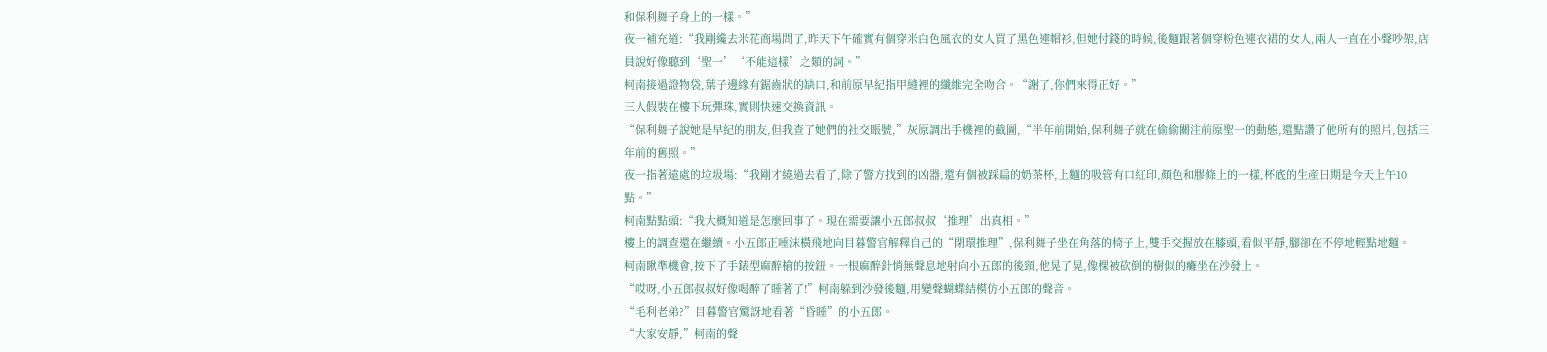和保利舞子身上的一樣。”
夜一補充道:“我剛纔去米花商場問了,昨天下午確實有個穿米白色風衣的女人買了黑色連帽衫,但她付錢的時候,後麵跟著個穿粉色連衣裙的女人,兩人一直在小聲吵架,店員說好像聽到‘聖一’‘不能這樣’之類的詞。”
柯南接過證物袋,葉子邊緣有鋸齒狀的缺口,和前原早紀指甲縫裡的纖維完全吻合。“謝了,你們來得正好。”
三人假裝在樓下玩彈珠,實則快速交換資訊。
“保利舞子說她是早紀的朋友,但我查了她們的社交賬號,”灰原調出手機裡的截圖,“半年前開始,保利舞子就在偷偷關注前原聖一的動態,還點讚了他所有的照片,包括三年前的舊照。”
夜一指著遠處的垃圾場:“我剛才繞過去看了,除了警方找到的凶器,還有個被踩扁的奶茶杯,上麵的吸管有口紅印,顏色和膠條上的一樣,杯底的生產日期是今天上午10點。”
柯南點點頭:“我大概知道是怎麼回事了。現在需要讓小五郎叔叔‘推理’出真相。”
樓上的調查還在繼續。小五郎正唾沫橫飛地向目暮警官解釋自己的“閉環推理”,保利舞子坐在角落的椅子上,雙手交握放在膝頭,看似平靜,腳卻在不停地輕點地麵。
柯南瞅準機會,按下了手錶型麻醉槍的按鈕。一根麻醉針悄無聲息地射向小五郎的後頸,他晃了晃,像棵被砍倒的樹似的癱坐在沙發上。
“哎呀,小五郎叔叔好像喝醉了睡著了!”柯南躲到沙發後麵,用變聲蝴蝶結模仿小五郎的聲音。
“毛利老弟?”目暮警官驚訝地看著“昏睡”的小五郎。
“大家安靜,”柯南的聲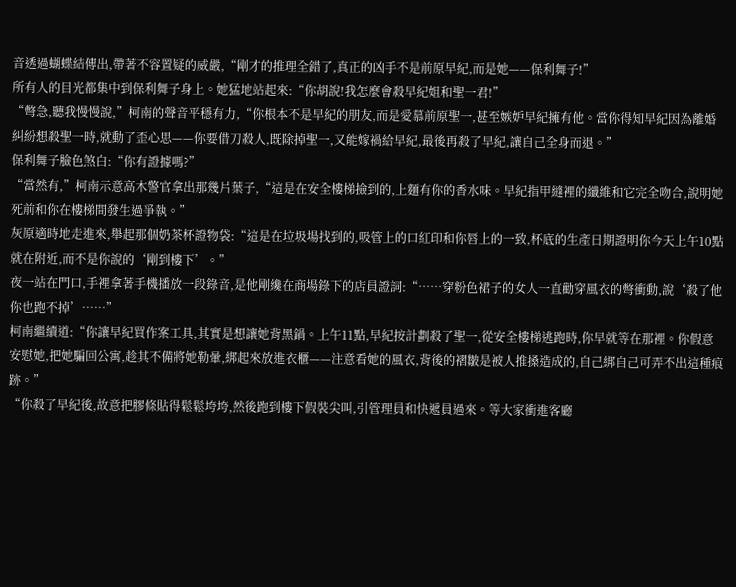音透過蝴蝶結傳出,帶著不容置疑的威嚴,“剛才的推理全錯了,真正的凶手不是前原早紀,而是她——保利舞子!”
所有人的目光都集中到保利舞子身上。她猛地站起來:“你胡說!我怎麼會殺早紀姐和聖一君!”
“彆急,聽我慢慢說,”柯南的聲音平穩有力,“你根本不是早紀的朋友,而是愛慕前原聖一,甚至嫉妒早紀擁有他。當你得知早紀因為離婚糾紛想殺聖一時,就動了歪心思——你要借刀殺人,既除掉聖一,又能嫁禍給早紀,最後再殺了早紀,讓自己全身而退。”
保利舞子臉色煞白:“你有證據嗎?”
“當然有,”柯南示意高木警官拿出那幾片葉子,“這是在安全樓梯撿到的,上麵有你的香水味。早紀指甲縫裡的纖維和它完全吻合,說明她死前和你在樓梯間發生過爭執。”
灰原適時地走進來,舉起那個奶茶杯證物袋:“這是在垃圾場找到的,吸管上的口紅印和你唇上的一致,杯底的生產日期證明你今天上午10點就在附近,而不是你說的‘剛到樓下’。”
夜一站在門口,手裡拿著手機播放一段錄音,是他剛纔在商場錄下的店員證詞:“……穿粉色裙子的女人一直勸穿風衣的彆衝動,說‘殺了他你也跑不掉’……”
柯南繼續道:“你讓早紀買作案工具,其實是想讓她背黑鍋。上午11點,早紀按計劃殺了聖一,從安全樓梯逃跑時,你早就等在那裡。你假意安慰她,把她騙回公寓,趁其不備將她勒暈,綁起來放進衣櫃——注意看她的風衣,背後的褶皺是被人推搡造成的,自己綁自己可弄不出這種痕跡。”
“你殺了早紀後,故意把膠條貼得鬆鬆垮垮,然後跑到樓下假裝尖叫,引管理員和快遞員過來。等大家衝進客廳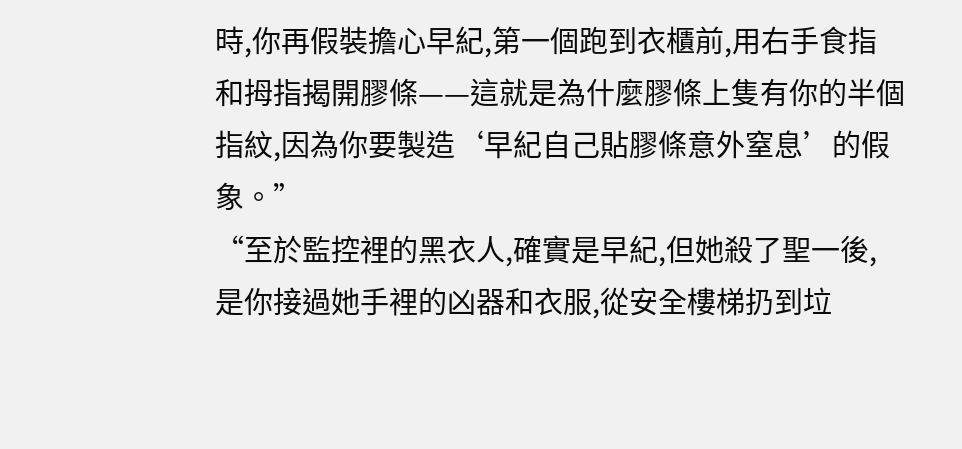時,你再假裝擔心早紀,第一個跑到衣櫃前,用右手食指和拇指揭開膠條——這就是為什麼膠條上隻有你的半個指紋,因為你要製造‘早紀自己貼膠條意外窒息’的假象。”
“至於監控裡的黑衣人,確實是早紀,但她殺了聖一後,是你接過她手裡的凶器和衣服,從安全樓梯扔到垃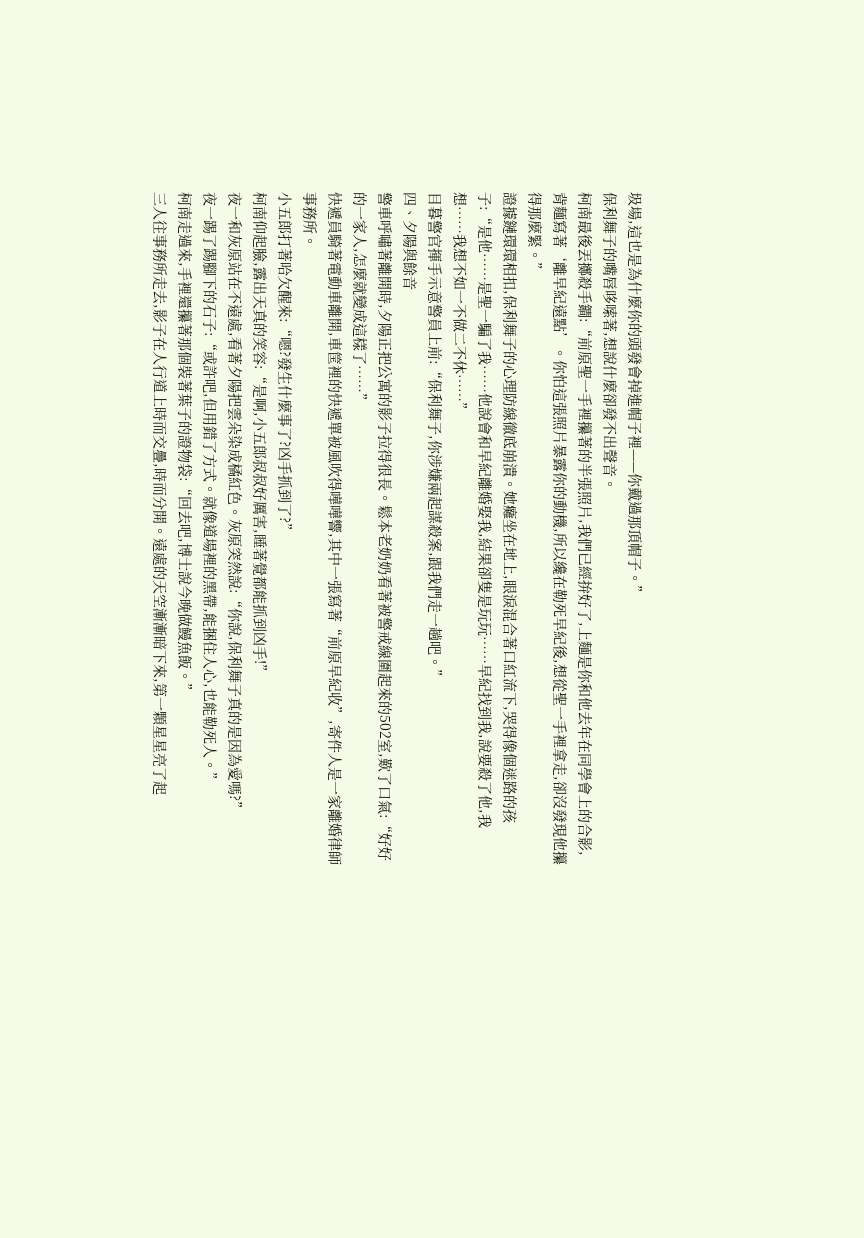圾場,這也是為什麼你的頭發會掉進帽子裡——你戴過那頂帽子。”
保利舞子的嘴唇哆嗦著,想說什麼卻發不出聲音。
柯南最後丟擲殺手鐧:“前原聖一手裡攥著的半張照片,我們已經拚好了,上麵是你和他去年在同學會上的合影,背麵寫著‘離早紀遠點’。你怕這張照片暴露你的動機,所以纔在勒死早紀後,想從聖一手裡拿走,卻沒發現他攥得那麼緊。”
證據鏈環環相扣,保利舞子的心理防線徹底崩潰。她癱坐在地上,眼淚混合著口紅流下,哭得像個迷路的孩子:“是他……是聖一騙了我……他說會和早紀離婚娶我,結果卻隻是玩玩……早紀找到我,說要殺了他,我想……我想不如一不做二不休……”
目暮警官揮手示意警員上前:“保利舞子,你涉嫌兩起謀殺案,跟我們走一趟吧。”
四、夕陽與餘音
警車呼嘯著離開時,夕陽正把公寓的影子拉得很長。鬆本老奶奶看著被警戒線圍起來的502室,歎了口氣:“好好的一家人,怎麼就變成這樣了……”
快遞員騎著電動車離開,車筐裡的快遞單被風吹得嘩嘩響,其中一張寫著“前原早紀收”,寄件人是一家離婚律師事務所。
小五郎打著哈欠醒來:“嗯?發生什麼事了?凶手抓到了?”
柯南仰起臉,露出天真的笑容:“是啊,小五郎叔叔好厲害,睡著覺都能抓到凶手!”
夜一和灰原站在不遠處,看著夕陽把雲朵染成橘紅色。灰原突然說:“你說,保利舞子真的是因為愛嗎?”
夜一踢了踢腳下的石子:“或許吧,但用錯了方式。就像道場裡的黑帶,能捆住人心,也能勒死人。”
柯南走過來,手裡還攥著那個裝著葉子的證物袋:“回去吧,博士說今晚做鰻魚飯。”
三人往事務所走去,影子在人行道上時而交疊,時而分開。遠處的天空漸漸暗下來,第一顆星星亮了起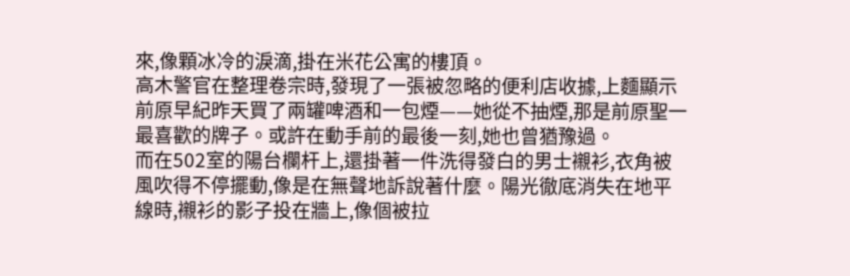來,像顆冰冷的淚滴,掛在米花公寓的樓頂。
高木警官在整理卷宗時,發現了一張被忽略的便利店收據,上麵顯示前原早紀昨天買了兩罐啤酒和一包煙——她從不抽煙,那是前原聖一最喜歡的牌子。或許在動手前的最後一刻,她也曾猶豫過。
而在502室的陽台欄杆上,還掛著一件洗得發白的男士襯衫,衣角被風吹得不停擺動,像是在無聲地訴說著什麼。陽光徹底消失在地平線時,襯衫的影子投在牆上,像個被拉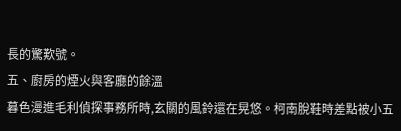長的驚歎號。
五、廚房的煙火與客廳的餘溫
暮色漫進毛利偵探事務所時,玄關的風鈴還在晃悠。柯南脫鞋時差點被小五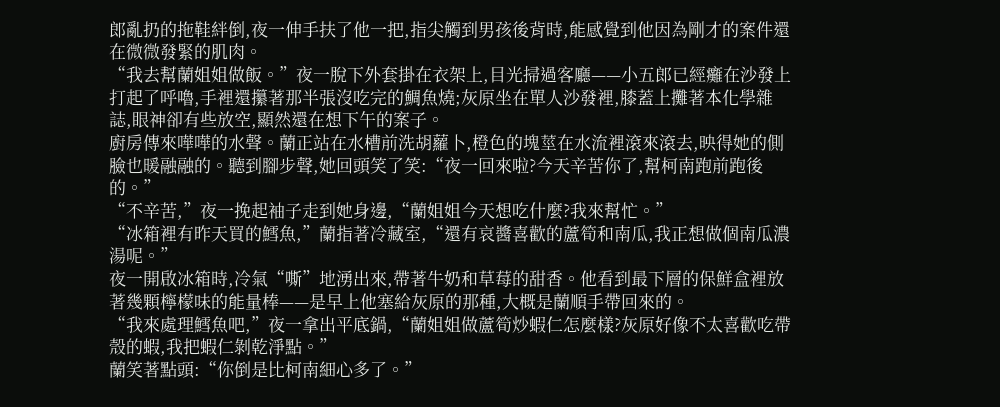郎亂扔的拖鞋絆倒,夜一伸手扶了他一把,指尖觸到男孩後背時,能感覺到他因為剛才的案件還在微微發緊的肌肉。
“我去幫蘭姐姐做飯。”夜一脫下外套掛在衣架上,目光掃過客廳——小五郎已經癱在沙發上打起了呼嚕,手裡還攥著那半張沒吃完的鯛魚燒;灰原坐在單人沙發裡,膝蓋上攤著本化學雜誌,眼神卻有些放空,顯然還在想下午的案子。
廚房傳來嘩嘩的水聲。蘭正站在水槽前洗胡蘿卜,橙色的塊莖在水流裡滾來滾去,映得她的側臉也暖融融的。聽到腳步聲,她回頭笑了笑:“夜一回來啦?今天辛苦你了,幫柯南跑前跑後的。”
“不辛苦,”夜一挽起袖子走到她身邊,“蘭姐姐今天想吃什麼?我來幫忙。”
“冰箱裡有昨天買的鱈魚,”蘭指著冷藏室,“還有哀醬喜歡的蘆筍和南瓜,我正想做個南瓜濃湯呢。”
夜一開啟冰箱時,冷氣“嘶”地湧出來,帶著牛奶和草莓的甜香。他看到最下層的保鮮盒裡放著幾顆檸檬味的能量棒——是早上他塞給灰原的那種,大概是蘭順手帶回來的。
“我來處理鱈魚吧,”夜一拿出平底鍋,“蘭姐姐做蘆筍炒蝦仁怎麼樣?灰原好像不太喜歡吃帶殼的蝦,我把蝦仁剝乾淨點。”
蘭笑著點頭:“你倒是比柯南細心多了。”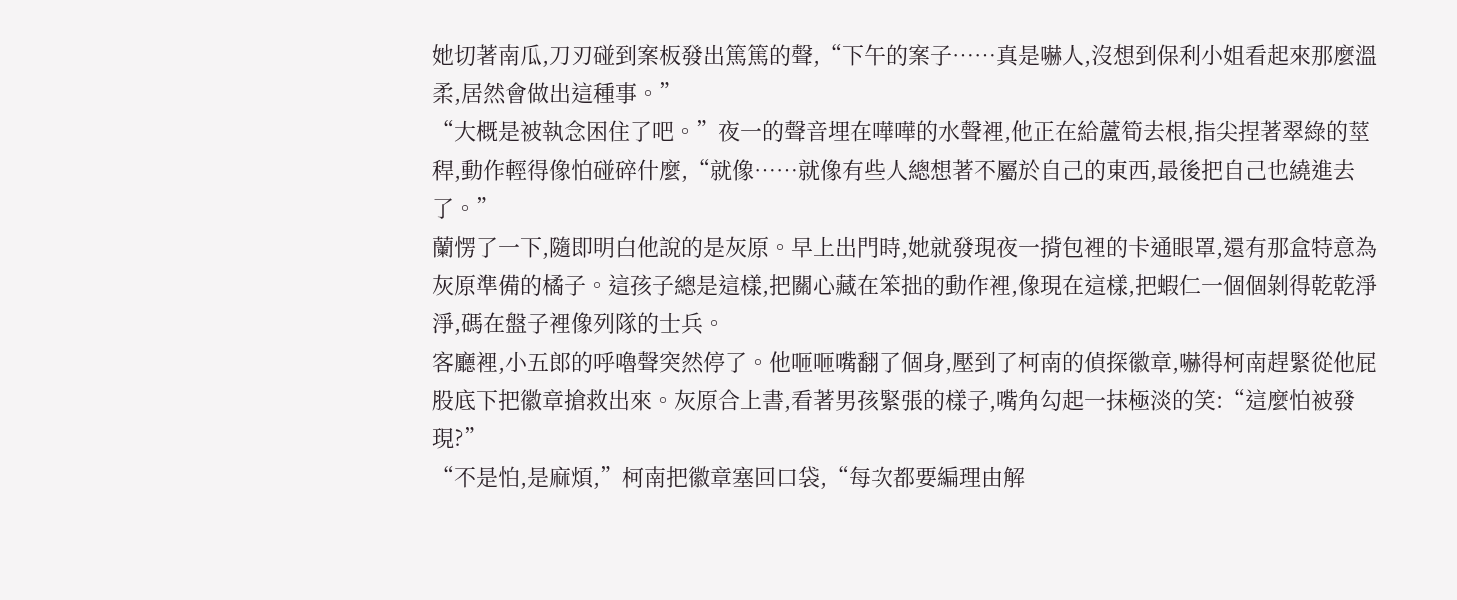她切著南瓜,刀刃碰到案板發出篤篤的聲,“下午的案子……真是嚇人,沒想到保利小姐看起來那麼溫柔,居然會做出這種事。”
“大概是被執念困住了吧。”夜一的聲音埋在嘩嘩的水聲裡,他正在給蘆筍去根,指尖捏著翠綠的莖稈,動作輕得像怕碰碎什麼,“就像……就像有些人總想著不屬於自己的東西,最後把自己也繞進去了。”
蘭愣了一下,隨即明白他說的是灰原。早上出門時,她就發現夜一揹包裡的卡通眼罩,還有那盒特意為灰原準備的橘子。這孩子總是這樣,把關心藏在笨拙的動作裡,像現在這樣,把蝦仁一個個剝得乾乾淨淨,碼在盤子裡像列隊的士兵。
客廳裡,小五郎的呼嚕聲突然停了。他咂咂嘴翻了個身,壓到了柯南的偵探徽章,嚇得柯南趕緊從他屁股底下把徽章搶救出來。灰原合上書,看著男孩緊張的樣子,嘴角勾起一抹極淡的笑:“這麼怕被發現?”
“不是怕,是麻煩,”柯南把徽章塞回口袋,“每次都要編理由解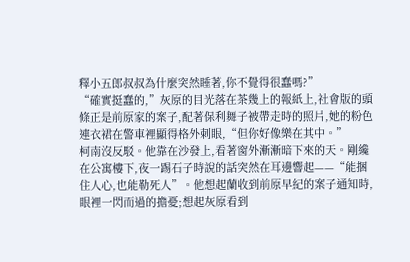釋小五郎叔叔為什麼突然睡著,你不覺得很蠢嗎?”
“確實挺蠢的,”灰原的目光落在茶幾上的報紙上,社會版的頭條正是前原家的案子,配著保利舞子被帶走時的照片,她的粉色連衣裙在警車裡顯得格外刺眼,“但你好像樂在其中。”
柯南沒反駁。他靠在沙發上,看著窗外漸漸暗下來的天。剛纔在公寓樓下,夜一踢石子時說的話突然在耳邊響起——“能捆住人心,也能勒死人”。他想起蘭收到前原早紀的案子通知時,眼裡一閃而過的擔憂;想起灰原看到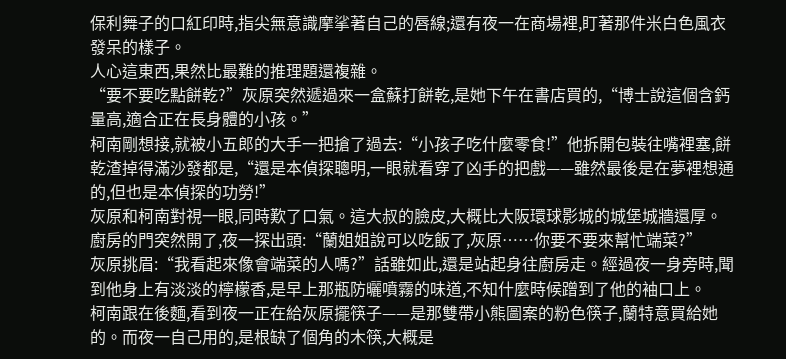保利舞子的口紅印時,指尖無意識摩挲著自己的唇線;還有夜一在商場裡,盯著那件米白色風衣發呆的樣子。
人心這東西,果然比最難的推理題還複雜。
“要不要吃點餅乾?”灰原突然遞過來一盒蘇打餅乾,是她下午在書店買的,“博士說這個含鈣量高,適合正在長身體的小孩。”
柯南剛想接,就被小五郎的大手一把搶了過去:“小孩子吃什麼零食!”他拆開包裝往嘴裡塞,餅乾渣掉得滿沙發都是,“還是本偵探聰明,一眼就看穿了凶手的把戲——雖然最後是在夢裡想通的,但也是本偵探的功勞!”
灰原和柯南對視一眼,同時歎了口氣。這大叔的臉皮,大概比大阪環球影城的城堡城牆還厚。
廚房的門突然開了,夜一探出頭:“蘭姐姐說可以吃飯了,灰原……你要不要來幫忙端菜?”
灰原挑眉:“我看起來像會端菜的人嗎?”話雖如此,還是站起身往廚房走。經過夜一身旁時,聞到他身上有淡淡的檸檬香,是早上那瓶防曬噴霧的味道,不知什麼時候蹭到了他的袖口上。
柯南跟在後麵,看到夜一正在給灰原擺筷子——是那雙帶小熊圖案的粉色筷子,蘭特意買給她的。而夜一自己用的,是根缺了個角的木筷,大概是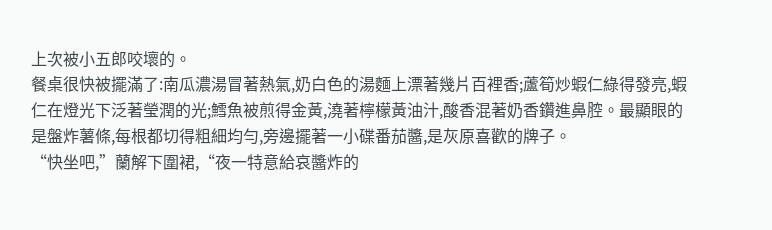上次被小五郎咬壞的。
餐桌很快被擺滿了:南瓜濃湯冒著熱氣,奶白色的湯麵上漂著幾片百裡香;蘆筍炒蝦仁綠得發亮,蝦仁在燈光下泛著瑩潤的光;鱈魚被煎得金黃,澆著檸檬黃油汁,酸香混著奶香鑽進鼻腔。最顯眼的是盤炸薯條,每根都切得粗細均勻,旁邊擺著一小碟番茄醬,是灰原喜歡的牌子。
“快坐吧,”蘭解下圍裙,“夜一特意給哀醬炸的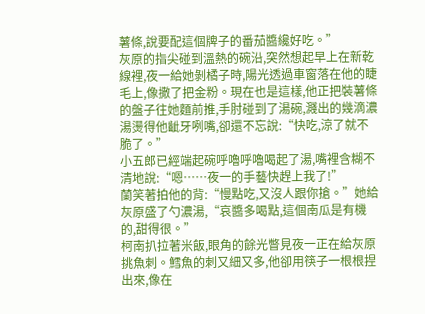薯條,說要配這個牌子的番茄醬纔好吃。”
灰原的指尖碰到溫熱的碗沿,突然想起早上在新乾線裡,夜一給她剝橘子時,陽光透過車窗落在他的睫毛上,像撒了把金粉。現在也是這樣,他正把裝薯條的盤子往她麵前推,手肘碰到了湯碗,濺出的幾滴濃湯燙得他齜牙咧嘴,卻還不忘說:“快吃,涼了就不脆了。”
小五郎已經端起碗呼嚕呼嚕喝起了湯,嘴裡含糊不清地說:“嗯……夜一的手藝快趕上我了!”
蘭笑著拍他的背:“慢點吃,又沒人跟你搶。”她給灰原盛了勺濃湯,“哀醬多喝點,這個南瓜是有機的,甜得很。”
柯南扒拉著米飯,眼角的餘光瞥見夜一正在給灰原挑魚刺。鱈魚的刺又細又多,他卻用筷子一根根捏出來,像在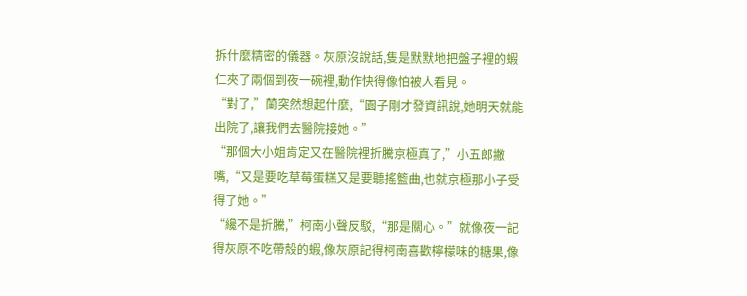拆什麼精密的儀器。灰原沒說話,隻是默默地把盤子裡的蝦仁夾了兩個到夜一碗裡,動作快得像怕被人看見。
“對了,”蘭突然想起什麼,“園子剛才發資訊說,她明天就能出院了,讓我們去醫院接她。”
“那個大小姐肯定又在醫院裡折騰京極真了,”小五郎撇嘴,“又是要吃草莓蛋糕又是要聽搖籃曲,也就京極那小子受得了她。”
“纔不是折騰,”柯南小聲反駁,“那是關心。”就像夜一記得灰原不吃帶殼的蝦,像灰原記得柯南喜歡檸檬味的糖果,像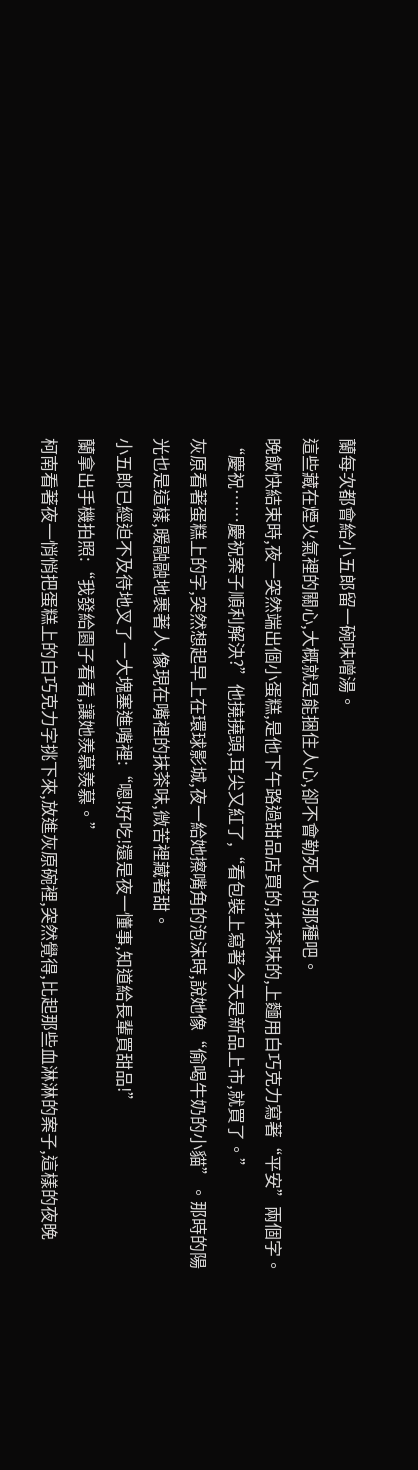蘭每次都會給小五郎留一碗味噌湯。
這些藏在煙火氣裡的關心,大概就是能捆住人心,卻不會勒死人的那種吧。
晚飯快結束時,夜一突然端出個小蛋糕,是他下午路過甜品店買的,抹茶味的,上麵用白巧克力寫著“平安”兩個字。
“慶祝……慶祝案子順利解決?”他撓撓頭,耳尖又紅了,“看包裝上寫著今天是新品上市,就買了。”
灰原看著蛋糕上的字,突然想起早上在環球影城,夜一給她擦嘴角的泡沫時,說她像“偷喝牛奶的小貓”。那時的陽光也是這樣,暖融融地裹著人,像現在嘴裡的抹茶味,微苦裡藏著甜。
小五郎已經迫不及待地叉了一大塊塞進嘴裡:“嗯!好吃!還是夜一懂事,知道給長輩買甜品!”
蘭拿出手機拍照:“我發給園子看看,讓她羨慕羨慕。”
柯南看著夜一悄悄把蛋糕上的白巧克力字挑下來,放進灰原碗裡,突然覺得,比起那些血淋淋的案子,這樣的夜晚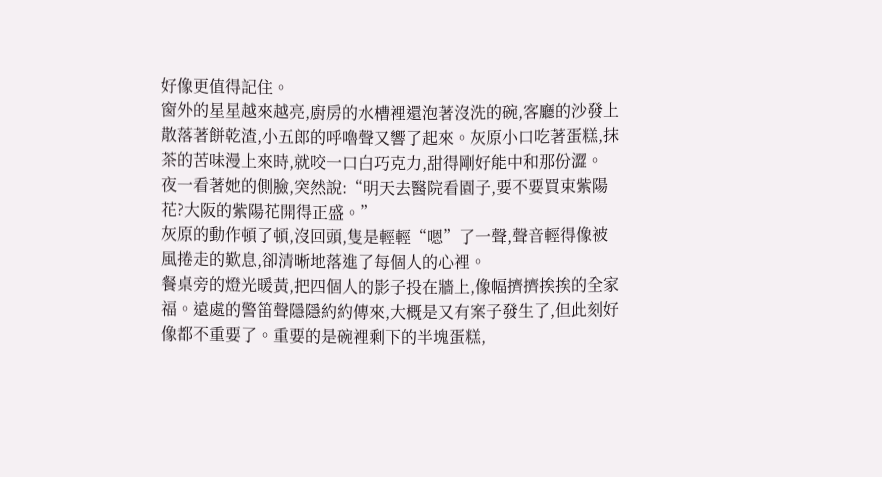好像更值得記住。
窗外的星星越來越亮,廚房的水槽裡還泡著沒洗的碗,客廳的沙發上散落著餅乾渣,小五郎的呼嚕聲又響了起來。灰原小口吃著蛋糕,抹茶的苦味漫上來時,就咬一口白巧克力,甜得剛好能中和那份澀。
夜一看著她的側臉,突然說:“明天去醫院看園子,要不要買束紫陽花?大阪的紫陽花開得正盛。”
灰原的動作頓了頓,沒回頭,隻是輕輕“嗯”了一聲,聲音輕得像被風捲走的歎息,卻清晰地落進了每個人的心裡。
餐桌旁的燈光暖黃,把四個人的影子投在牆上,像幅擠擠挨挨的全家福。遠處的警笛聲隱隱約約傳來,大概是又有案子發生了,但此刻好像都不重要了。重要的是碗裡剩下的半塊蛋糕,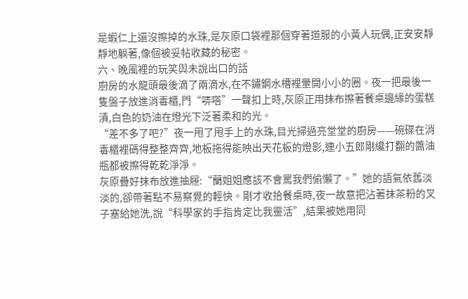是蝦仁上還沒擦掉的水珠,是灰原口袋裡那個穿著道服的小黃人玩偶,正安安靜靜地躺著,像個被妥帖收藏的秘密。
六、晚風裡的玩笑與未說出口的話
廚房的水龍頭最後滴了兩滴水,在不鏽鋼水槽裡暈開小小的圈。夜一把最後一隻盤子放進消毒櫃,門“哢嗒”一聲扣上時,灰原正用抹布擦著餐桌邊緣的蛋糕漬,白色的奶油在燈光下泛著柔和的光。
“差不多了吧?”夜一甩了甩手上的水珠,目光掃過亮堂堂的廚房——碗碟在消毒櫃裡碼得整整齊齊,地板拖得能映出天花板的燈影,連小五郎剛纔打翻的醬油瓶都被擦得乾乾淨淨。
灰原疊好抹布放進抽屜:“蘭姐姐應該不會罵我們偷懶了。”她的語氣依舊淡淡的,卻帶著點不易察覺的輕快。剛才收拾餐桌時,夜一故意把沾著抹茶粉的叉子塞給她洗,說“科學家的手指肯定比我靈活”,結果被她用同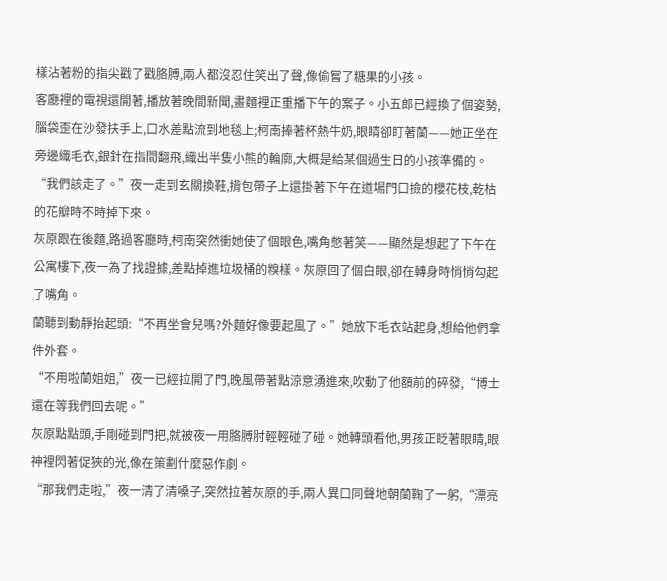樣沾著粉的指尖戳了戳胳膊,兩人都沒忍住笑出了聲,像偷嘗了糖果的小孩。
客廳裡的電視還開著,播放著晚間新聞,畫麵裡正重播下午的案子。小五郎已經換了個姿勢,腦袋歪在沙發扶手上,口水差點流到地毯上;柯南捧著杯熱牛奶,眼睛卻盯著蘭——她正坐在旁邊織毛衣,銀針在指間翻飛,織出半隻小熊的輪廓,大概是給某個過生日的小孩準備的。
“我們該走了。”夜一走到玄關換鞋,揹包帶子上還掛著下午在道場門口撿的櫻花枝,乾枯的花瓣時不時掉下來。
灰原跟在後麵,路過客廳時,柯南突然衝她使了個眼色,嘴角憋著笑——顯然是想起了下午在公寓樓下,夜一為了找證據,差點掉進垃圾桶的糗樣。灰原回了個白眼,卻在轉身時悄悄勾起了嘴角。
蘭聽到動靜抬起頭:“不再坐會兒嗎?外麵好像要起風了。”她放下毛衣站起身,想給他們拿件外套。
“不用啦蘭姐姐,”夜一已經拉開了門,晚風帶著點涼意湧進來,吹動了他額前的碎發,“博士還在等我們回去呢。”
灰原點點頭,手剛碰到門把,就被夜一用胳膊肘輕輕碰了碰。她轉頭看他,男孩正眨著眼睛,眼神裡閃著促狹的光,像在策劃什麼惡作劇。
“那我們走啦,”夜一清了清嗓子,突然拉著灰原的手,兩人異口同聲地朝蘭鞠了一躬,“漂亮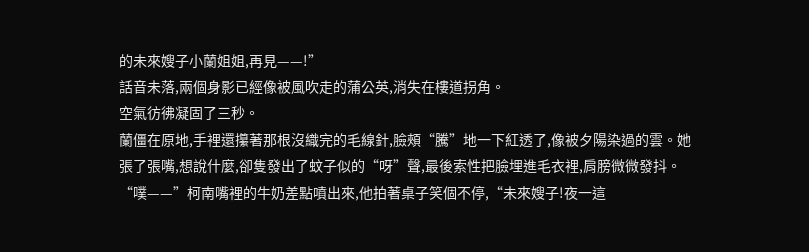的未來嫂子小蘭姐姐,再見——!”
話音未落,兩個身影已經像被風吹走的蒲公英,消失在樓道拐角。
空氣彷彿凝固了三秒。
蘭僵在原地,手裡還攥著那根沒織完的毛線針,臉頰“騰”地一下紅透了,像被夕陽染過的雲。她張了張嘴,想說什麼,卻隻發出了蚊子似的“呀”聲,最後索性把臉埋進毛衣裡,肩膀微微發抖。
“噗——”柯南嘴裡的牛奶差點噴出來,他拍著桌子笑個不停,“未來嫂子!夜一這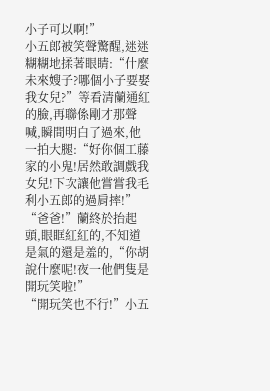小子可以啊!”
小五郎被笑聲驚醒,迷迷糊糊地揉著眼睛:“什麼未來嫂子?哪個小子要娶我女兒?”等看清蘭通紅的臉,再聯係剛才那聲喊,瞬間明白了過來,他一拍大腿:“好你個工藤家的小鬼!居然敢調戲我女兒!下次讓他嘗嘗我毛利小五郎的過肩摔!”
“爸爸!”蘭終於抬起頭,眼眶紅紅的,不知道是氣的還是羞的,“你胡說什麼呢!夜一他們隻是開玩笑啦!”
“開玩笑也不行!”小五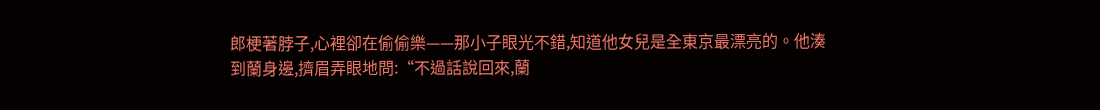郎梗著脖子,心裡卻在偷偷樂——那小子眼光不錯,知道他女兒是全東京最漂亮的。他湊到蘭身邊,擠眉弄眼地問:“不過話說回來,蘭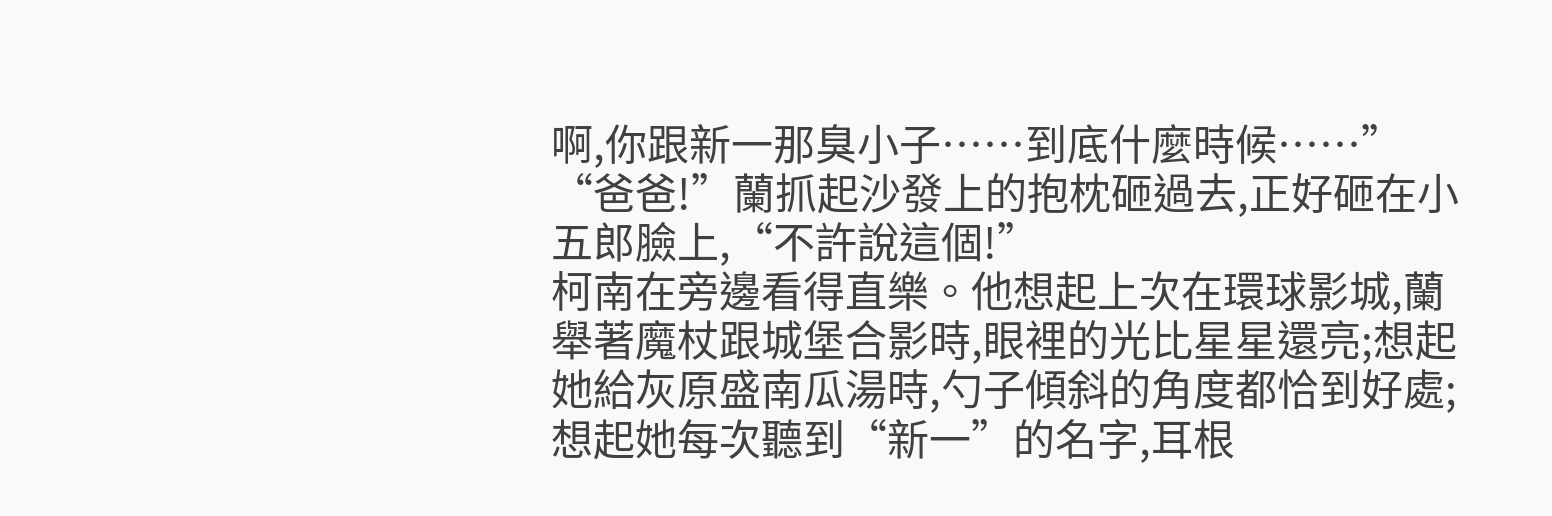啊,你跟新一那臭小子……到底什麼時候……”
“爸爸!”蘭抓起沙發上的抱枕砸過去,正好砸在小五郎臉上,“不許說這個!”
柯南在旁邊看得直樂。他想起上次在環球影城,蘭舉著魔杖跟城堡合影時,眼裡的光比星星還亮;想起她給灰原盛南瓜湯時,勺子傾斜的角度都恰到好處;想起她每次聽到“新一”的名字,耳根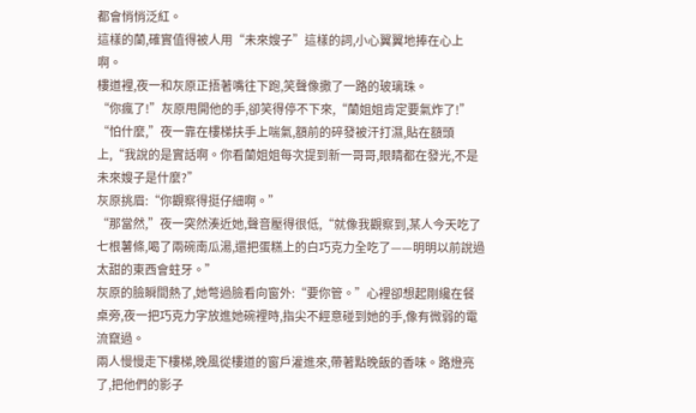都會悄悄泛紅。
這樣的蘭,確實值得被人用“未來嫂子”這樣的詞,小心翼翼地捧在心上啊。
樓道裡,夜一和灰原正捂著嘴往下跑,笑聲像撒了一路的玻璃珠。
“你瘋了!”灰原甩開他的手,卻笑得停不下來,“蘭姐姐肯定要氣炸了!”
“怕什麼,”夜一靠在樓梯扶手上喘氣,額前的碎發被汗打濕,貼在額頭上,“我說的是實話啊。你看蘭姐姐每次提到新一哥哥,眼睛都在發光,不是未來嫂子是什麼?”
灰原挑眉:“你觀察得挺仔細啊。”
“那當然,”夜一突然湊近她,聲音壓得很低,“就像我觀察到,某人今天吃了七根薯條,喝了兩碗南瓜湯,還把蛋糕上的白巧克力全吃了——明明以前說過太甜的東西會蛀牙。”
灰原的臉瞬間熱了,她彆過臉看向窗外:“要你管。”心裡卻想起剛纔在餐桌旁,夜一把巧克力字放進她碗裡時,指尖不經意碰到她的手,像有微弱的電流竄過。
兩人慢慢走下樓梯,晚風從樓道的窗戶灌進來,帶著點晚飯的香味。路燈亮了,把他們的影子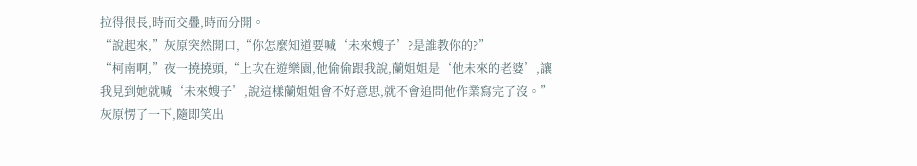拉得很長,時而交疊,時而分開。
“說起來,”灰原突然開口,“你怎麼知道要喊‘未來嫂子’?是誰教你的?”
“柯南啊,”夜一撓撓頭,“上次在遊樂園,他偷偷跟我說,蘭姐姐是‘他未來的老婆’,讓我見到她就喊‘未來嫂子’,說這樣蘭姐姐會不好意思,就不會追問他作業寫完了沒。”
灰原愣了一下,隨即笑出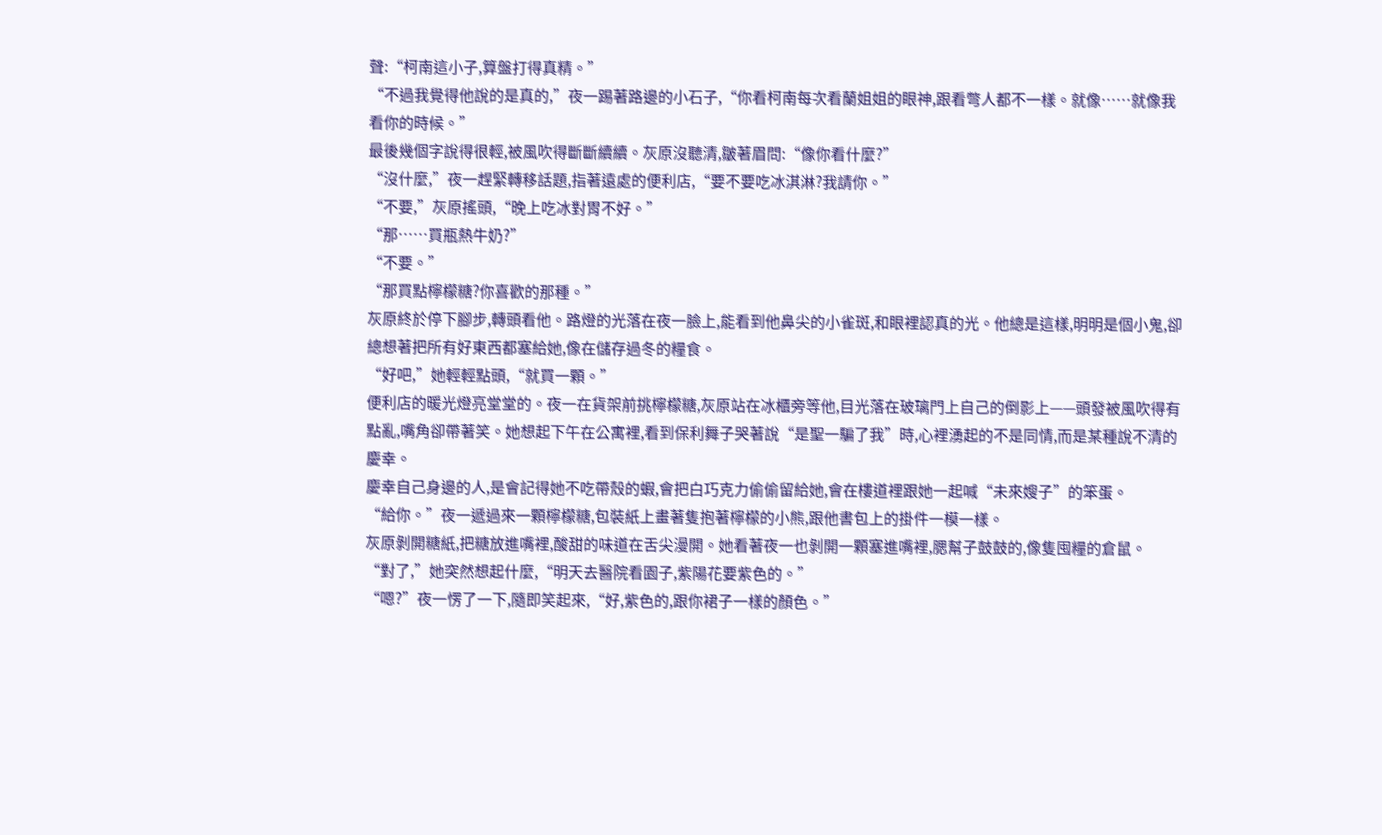聲:“柯南這小子,算盤打得真精。”
“不過我覺得他說的是真的,”夜一踢著路邊的小石子,“你看柯南每次看蘭姐姐的眼神,跟看彆人都不一樣。就像……就像我看你的時候。”
最後幾個字說得很輕,被風吹得斷斷續續。灰原沒聽清,皺著眉問:“像你看什麼?”
“沒什麼,”夜一趕緊轉移話題,指著遠處的便利店,“要不要吃冰淇淋?我請你。”
“不要,”灰原搖頭,“晚上吃冰對胃不好。”
“那……買瓶熱牛奶?”
“不要。”
“那買點檸檬糖?你喜歡的那種。”
灰原終於停下腳步,轉頭看他。路燈的光落在夜一臉上,能看到他鼻尖的小雀斑,和眼裡認真的光。他總是這樣,明明是個小鬼,卻總想著把所有好東西都塞給她,像在儲存過冬的糧食。
“好吧,”她輕輕點頭,“就買一顆。”
便利店的暖光燈亮堂堂的。夜一在貨架前挑檸檬糖,灰原站在冰櫃旁等他,目光落在玻璃門上自己的倒影上——頭發被風吹得有點亂,嘴角卻帶著笑。她想起下午在公寓裡,看到保利舞子哭著說“是聖一騙了我”時,心裡湧起的不是同情,而是某種說不清的慶幸。
慶幸自己身邊的人,是會記得她不吃帶殼的蝦,會把白巧克力偷偷留給她,會在樓道裡跟她一起喊“未來嫂子”的笨蛋。
“給你。”夜一遞過來一顆檸檬糖,包裝紙上畫著隻抱著檸檬的小熊,跟他書包上的掛件一模一樣。
灰原剝開糖紙,把糖放進嘴裡,酸甜的味道在舌尖漫開。她看著夜一也剝開一顆塞進嘴裡,腮幫子鼓鼓的,像隻囤糧的倉鼠。
“對了,”她突然想起什麼,“明天去醫院看園子,紫陽花要紫色的。”
“嗯?”夜一愣了一下,隨即笑起來,“好,紫色的,跟你裙子一樣的顏色。”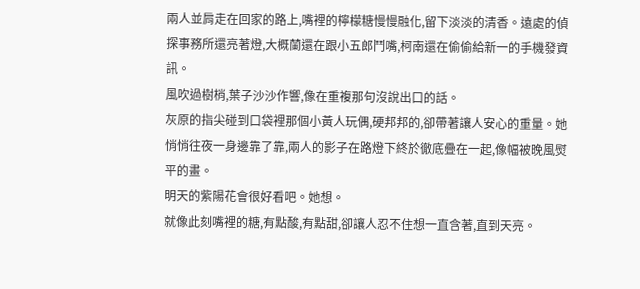兩人並肩走在回家的路上,嘴裡的檸檬糖慢慢融化,留下淡淡的清香。遠處的偵探事務所還亮著燈,大概蘭還在跟小五郎鬥嘴,柯南還在偷偷給新一的手機發資訊。
風吹過樹梢,葉子沙沙作響,像在重複那句沒說出口的話。
灰原的指尖碰到口袋裡那個小黃人玩偶,硬邦邦的,卻帶著讓人安心的重量。她悄悄往夜一身邊靠了靠,兩人的影子在路燈下終於徹底疊在一起,像幅被晚風熨平的畫。
明天的紫陽花會很好看吧。她想。
就像此刻嘴裡的糖,有點酸,有點甜,卻讓人忍不住想一直含著,直到天亮。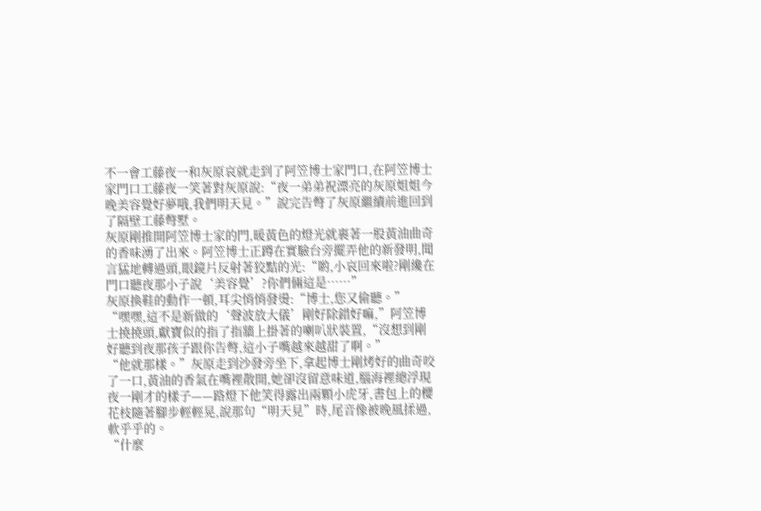不一會工藤夜一和灰原哀就走到了阿笠博士家門口,在阿笠博士家門口工藤夜一笑著對灰原說:“夜一弟弟祝漂亮的灰原姐姐今晚美容覺好夢哦,我們明天見。”說完告彆了灰原繼續前進回到了隔壁工藤彆墅。
灰原剛推開阿笠博士家的門,暖黃色的燈光就裹著一股黃油曲奇的香味湧了出來。阿笠博士正蹲在實驗台旁擺弄他的新發明,聞言猛地轉過頭,眼鏡片反射著狡黠的光:“喲,小哀回來啦?剛纔在門口聽夜那小子說‘美容覺’?你們倆這是……”
灰原換鞋的動作一頓,耳尖悄悄發燙:“博士,您又偷聽。”
“嘿嘿,這不是新做的‘聲波放大儀’剛好除錯好嘛,”阿笠博士撓撓頭,獻寶似的指了指牆上掛著的喇叭狀裝置,“沒想到剛好聽到夜那孩子跟你告彆,這小子嘴越來越甜了啊。”
“他就那樣。”灰原走到沙發旁坐下,拿起博士剛烤好的曲奇咬了一口,黃油的香氣在嘴裡散開,她卻沒留意味道,腦海裡總浮現夜一剛才的樣子——路燈下他笑得露出兩顆小虎牙,書包上的櫻花枝隨著腳步輕輕晃,說那句“明天見”時,尾音像被晚風揉過,軟乎乎的。
“什麼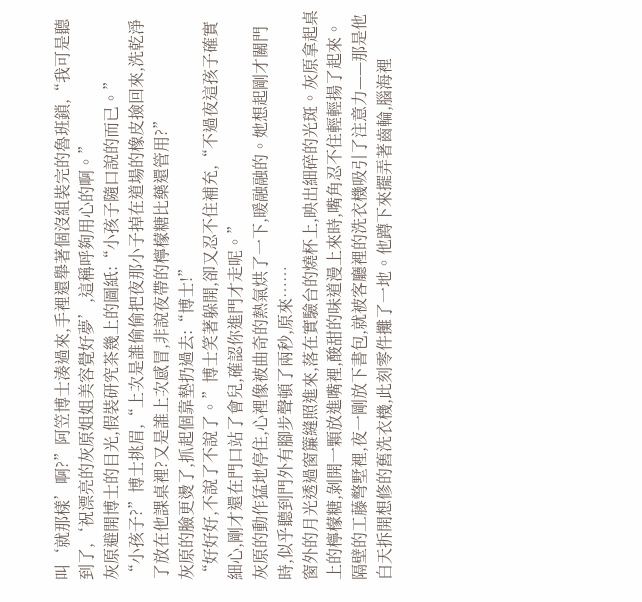叫‘就那樣’啊?”阿笠博士湊過來,手裡還舉著個沒組裝完的魯班鎖,“我可是聽到了,‘祝漂亮的灰原姐姐美容覺好夢’,這稱呼夠用心的啊。”
灰原避開博士的目光,假裝研究茶幾上的圖紙:“小孩子隨口說的而已。”
“小孩子?”博士挑眉,“上次是誰偷偷把夜那小子掉在道場的橡皮撿回來,洗乾淨了放在他課桌裡?又是誰上次感冒,非說夜帶的檸檬糖比藥還管用?”
灰原的臉更燙了,抓起個靠墊扔過去:“博士!”
“好好好,不說了不說了。”博士笑著躲開,卻又忍不住補充,“不過夜這孩子確實細心,剛才還在門口站了會兒,確認你進門才走呢。”
灰原的動作猛地停住,心裡像被曲奇的熱氣烘了一下,暖融融的。她想起剛才關門時,似乎聽到門外有腳步聲頓了兩秒,原來……
窗外的月光透過窗簾縫照進來,落在實驗台的燒杯上,映出細碎的光斑。灰原拿起桌上的檸檬糖,剝開一顆放進嘴裡,酸甜的味道漫上來時,嘴角忍不住輕輕揚了起來。
隔壁的工藤彆墅裡,夜一剛放下書包,就被客廳裡的洗衣機吸引了注意力——那是他白天拆開想修的舊洗衣機,此刻零件攤了一地。他蹲下來擺弄著齒輪,腦海裡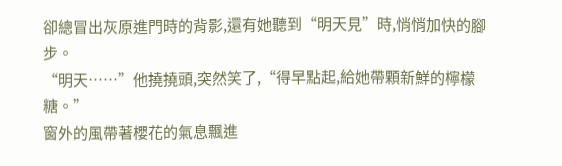卻總冒出灰原進門時的背影,還有她聽到“明天見”時,悄悄加快的腳步。
“明天……”他撓撓頭,突然笑了,“得早點起,給她帶顆新鮮的檸檬糖。”
窗外的風帶著櫻花的氣息飄進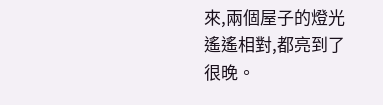來,兩個屋子的燈光遙遙相對,都亮到了很晚。